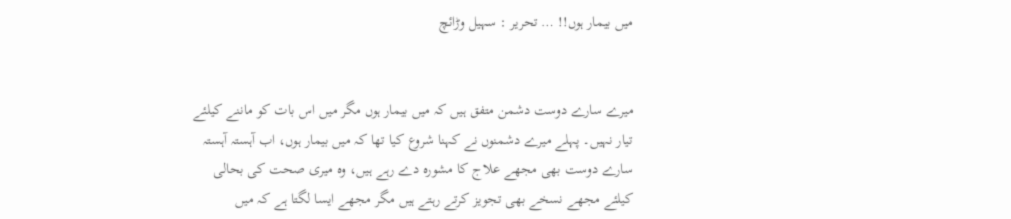میں بیمار ہوں!! … تحریر : سہیل وڑائچ


میرے سارے دوست دشمن متفق ہیں کہ میں بیمار ہوں مگر میں اس بات کو ماننے کیلئے تیار نہیں۔ پہلے میرے دشمنوں نے کہنا شروع کیا تھا کہ میں بیمار ہوں، اب آہستہ آہستہ سارے دوست بھی مجھے علاج کا مشورہ دے رہے ہیں، وہ میری صحت کی بحالی کیلئے مجھے نسخے بھی تجویز کرتے رہتے ہیں مگر مجھے ایسا لگتا ہے کہ میں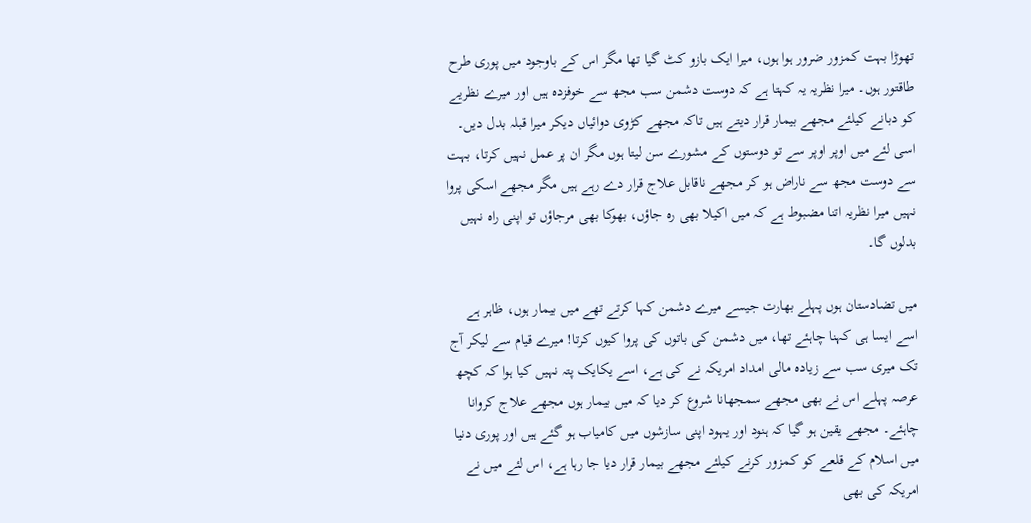تھوڑا بہت کمزور ضرور ہوا ہوں، میرا ایک بازو کٹ گیا تھا مگر اس کے باوجود میں پوری طرح طاقتور ہوں۔ میرا نظریہ یہ کہتا ہے کہ دوست دشمن سب مجھ سے خوفزدہ ہیں اور میرے نظریے کو دبانے کیلئے مجھے بیمار قرار دیتے ہیں تاکہ مجھے کڑوی دوائیاں دیکر میرا قبلہ بدل دیں۔ اسی لئے میں اوپر اوپر سے تو دوستوں کے مشورے سن لیتا ہوں مگر ان پر عمل نہیں کرتا، بہت سے دوست مجھ سے ناراض ہو کر مجھے ناقابل علاج قرار دے رہے ہیں مگر مجھے اسکی پروا نہیں میرا نظریہ اتنا مضبوط ہے کہ میں اکیلا بھی رہ جاؤں، بھوکا بھی مرجاؤں تو اپنی راہ نہیں بدلوں گا۔

میں تضادستان ہوں پہلے بھارت جیسے میرے دشمن کہا کرتے تھے میں بیمار ہوں، ظاہر ہے اسے ایسا ہی کہنا چاہئے تھا، میں دشمن کی باتوں کی پروا کیوں کرتا! میرے قیام سے لیکر آج تک میری سب سے زیادہ مالی امداد امریکہ نے کی ہے، اسے یکایک پتہ نہیں کیا ہوا کہ کچھ عرصہ پہلے اس نے بھی مجھے سمجھانا شروع کر دیا کہ میں بیمار ہوں مجھے علاج کروانا چاہئے۔ مجھے یقین ہو گیا کہ ہنود اور یہود اپنی سازشوں میں کامیاب ہو گئے ہیں اور پوری دنیا میں اسلام کے قلعے کو کمزور کرنے کیلئے مجھے بیمار قرار دیا جا رہا ہے، اس لئے میں نے امریکہ کی بھی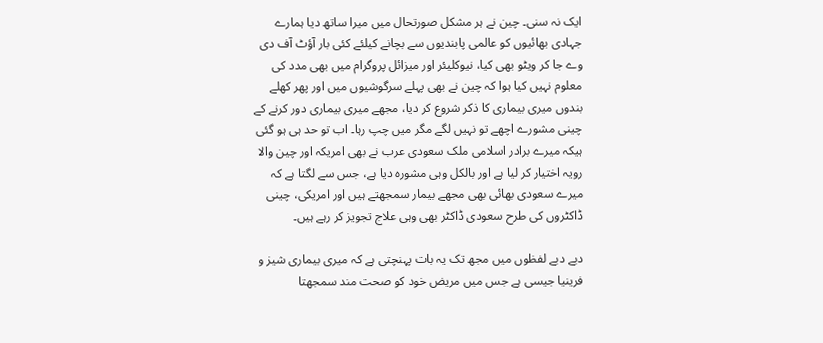ایک نہ سنی۔ چین نے ہر مشکل صورتحال میں میرا ساتھ دیا ہمارے جہادی بھائیوں کو عالمی پابندیوں سے بچانے کیلئے کئی بار آؤٹ آف دی وے جا کر ویٹو بھی کیا، نیوکلیئر اور میزائل پروگرام میں بھی مدد کی معلوم نہیں کیا ہوا کہ چین نے بھی پہلے سرگوشیوں میں اور پھر کھلے بندوں میری بیماری کا ذکر شروع کر دیا، مجھے میری بیماری دور کرنے کے چینی مشورے اچھے تو نہیں لگے مگر میں چپ رہا۔ اب تو حد ہی ہو گئی ہیکہ میرے برادر اسلامی ملک سعودی عرب نے بھی امریکہ اور چین والا رویہ اختیار کر لیا ہے اور بالکل وہی مشورہ دیا ہے، جس سے لگتا ہے کہ میرے سعودی بھائی بھی مجھے بیمار سمجھتے ہیں اور امریکی، چینی ڈاکٹروں کی طرح سعودی ڈاکٹر بھی وہی علاج تجویز کر رہے ہیں۔

دبے دبے لفظوں میں مجھ تک یہ بات پہنچتی ہے کہ میری بیماری شیز و فرینیا جیسی ہے جس میں مریض خود کو صحت مند سمجھتا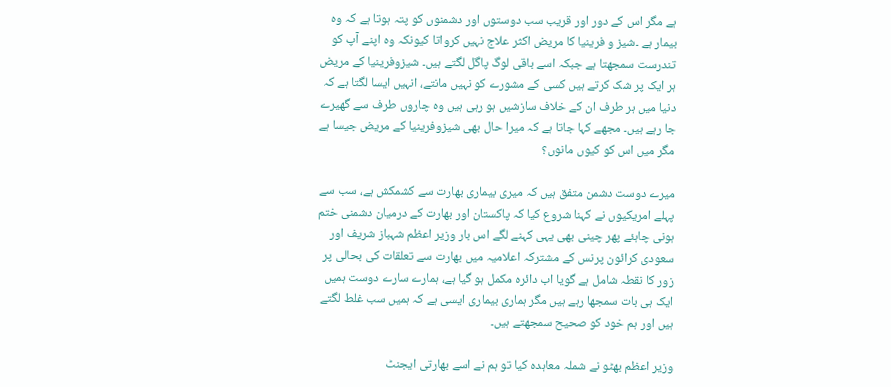ہے مگر اس کے دور اور قریب سب دوستوں اور دشمنوں کو پتہ ہوتا ہے کہ وہ بیمار ہے ۔شیز و فرینیا کا مریض اکثر علاج نہیں کرواتا کیونکہ وہ اپنے آپ کو تندرست سمجھتا ہے جبکہ اسے باقی لوگ پاگل لگتے ہیں۔ شیزوفرینیا کے مریض ہر ایک پر شک کرتے ہیں کسی کے مشورے کو نہیں مانتے، انہیں ایسا لگتا ہے کہ دنیا میں ہر طرف ان کے خلاف سازشیں ہو رہی ہیں وہ چاروں طرف سے گھیرے جا رہے ہیں۔ مجھے کہا جاتا ہے کہ میرا حال بھی شیزوفرینیا کے مریض جیسا ہے مگر میں اس کو کیوں مانوں؟

میرے دوست دشمن متفق ہیں کہ میری بیماری بھارت سے کشمکش ہے، سب سے پہلے امریکیوں نے کہنا شروع کیا کہ پاکستان اور بھارت کے درمیان دشمنی ختم ہونی چاہئے پھر چینی بھی یہی کہنے لگے اس بار وزیر اعظم شہباز شریف اور سعودی کرائون پرنس کے مشترکہ اعلامیہ میں بھارت سے تعلقات کی بحالی پر زور کا نقطہ شامل ہے گویا اب دائرہ مکمل ہو گیا ہے، ہمارے سارے دوست ہمیں ایک ہی بات سمجھا رہے ہیں مگر ہماری بیماری ایسی ہے کہ ہمیں سب غلط لگتے ہیں اور ہم خود کو صحیح سمجھتے ہیں۔

وزیر اعظم بھٹو نے شملہ معاہدہ کیا تو ہم نے اسے بھارتی ایجنٹ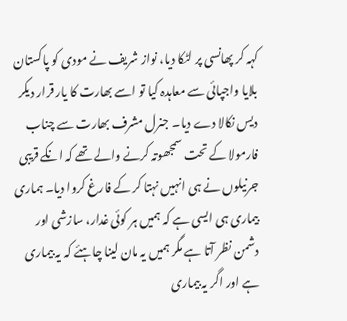کہہ کر پھانسی پر لٹکا دیا، نواز شریف نے مودی کو پاکستان بلایا واجپائی سے معاہدہ کیا تو اسے بھارت کا یار قرار دیکر دیس نکالا دے دیا۔ جنرل مشرف بھارت سے چناب فارمولا کے تحت سمجھوتہ کرنے والے تھے کہ انکے قریبی جرنیلوں نے ہی انہیں نہتا کر کے فارغ کروا دیا۔ ہماری بیماری ہی ایسی ہے کہ ہمیں ہر کوئی غدار، سازشی اور دشمن نظر آتا ہے مگر ہمیں یہ مان لینا چاہئے کہ یہ بیماری ہے اور اگر یہ بیماری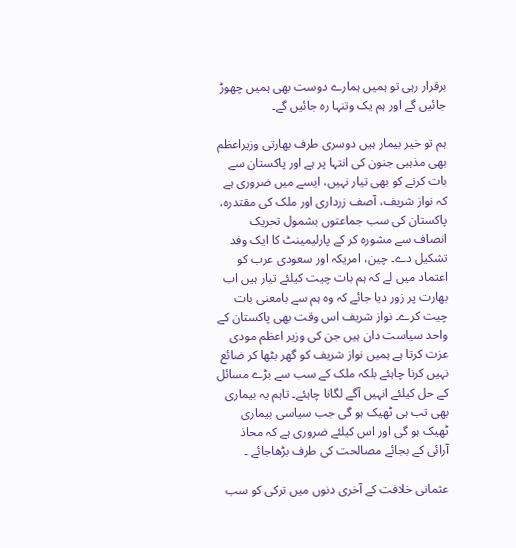برقرار رہی تو ہمیں ہمارے دوست بھی ہمیں چھوڑ جائیں گے اور ہم یک وتنہا رہ جائیں گے۔

ہم تو خیر بیمار ہیں دوسری طرف بھارتی وزیراعظم بھی مذہبی جنون کی انتہا پر ہے اور پاکستان سے بات کرنے کو بھی تیار نہیں، ایسے میں ضروری ہے کہ نواز شریف، آصف زرداری اور ملک کی مقتدرہ، پاکستان کی سب جماعتوں بشمول تحریک انصاف سے مشورہ کر کے پارلیمینٹ کا ایک وفد تشکیل دے۔ چین، امریکہ اور سعودی عرب کو اعتماد میں لے کہ ہم بات چیت کیلئے تیار ہیں اب بھارت پر زور دیا جائے کہ وہ ہم سے بامعنی بات چیت کرے۔ نواز شریف اس وقت بھی پاکستان کے واحد سیاست دان ہیں جن کی وزیر اعظم مودی عزت کرتا ہے ہمیں نواز شریف کو گھر بٹھا کر ضائع نہیں کرنا چاہئے بلکہ ملک کے سب سے بڑے مسائل کے حل کیلئے انہیں آگے لگانا چاہئے۔ تاہم یہ بیماری بھی تب ہی ٹھیک ہو گی جب سیاسی بیماری ٹھیک ہو گی اور اس کیلئے ضروری ہے کہ محاذ آرائی کے بجائے مصالحت کی طرف بڑھاجائے ۔

عثمانی خلافت کے آخری دنوں میں ترکی کو سب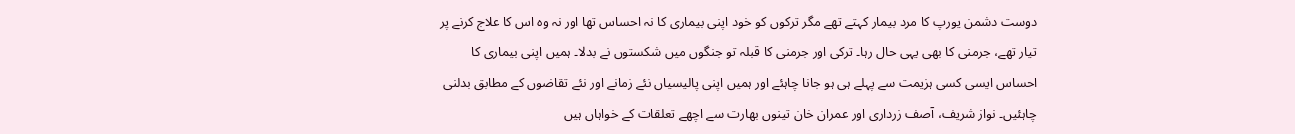دوست دشمن یورپ کا مرد بیمار کہتے تھے مگر ترکوں کو خود اپنی بیماری کا نہ احساس تھا اور نہ وہ اس کا علاج کرنے پر تیار تھے، جرمنی کا بھی یہی حال رہا۔ ترکی اور جرمنی کا قبلہ تو جنگوں میں شکستوں نے بدلا۔ ہمیں اپنی بیماری کا احساس ایسی کسی ہزیمت سے پہلے ہی ہو جانا چاہئے اور ہمیں اپنی پالیسیاں نئے زمانے اور نئے تقاضوں کے مطابق بدلنی چاہئیں۔ نواز شریف، آصف زرداری اور عمران خان تینوں بھارت سے اچھے تعلقات کے خواہاں ہیں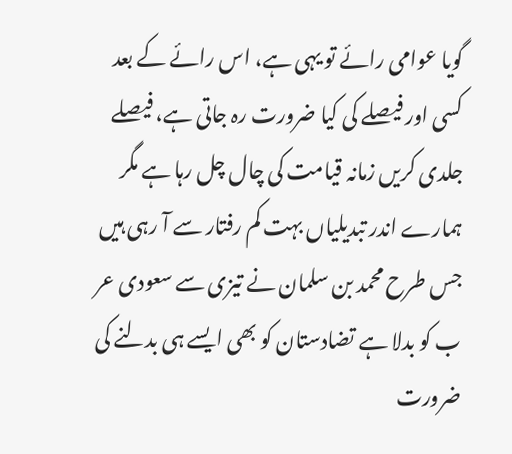گویا عوامی رائے تو یہی ہے، اس رائے کے بعد کسی اور فیصلے کی کیا ضرورت رہ جاتی ہے، فیصلے جلدی کریں زمانہ قیامت کی چال چل رہا ہے مگر ہمارے اندر تبدیلیاں بہت کم رفتار سے آ رہی ہیں جس طرح محمد بن سلمان نے تیزی سے سعودی عر ب کو بدلا ہے تضادستان کو بھی ایسے ہی بدلنے کی ضرورت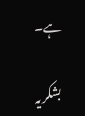ہے۔

بشکریہ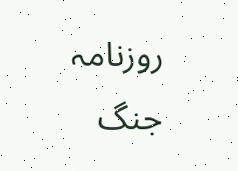روزنامہ جنگ